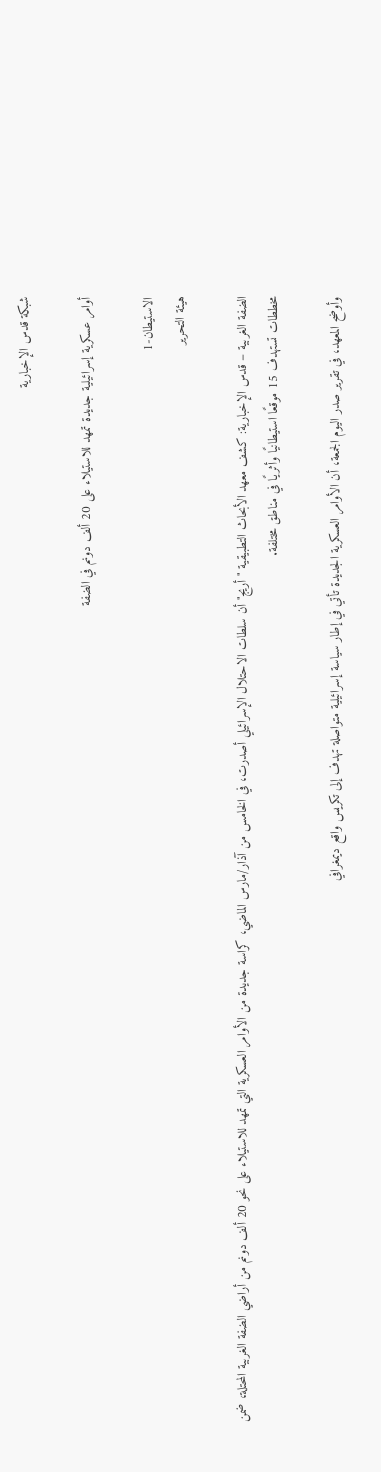شبكة قدس الإخبارية

أوامر عسكرية إسرائيلية جديدة تمهد للاستيلاء على 20 ألف دونم في الضفة

الاستيطان-1
هيئة التحرير

الضفة الغربية – قدس الإخبارية: كشف معهد الأبحاث التطبيقية "أريج" أن سلطات الاحتلال الإسرائيلي أصدرت، في الخامس من آذار/مارس الماضي، كراسة جديدة من الأوامر العسكرية التي تمهد للاستيلاء على نحو 20 ألف دونم من أراضي الضفة الغربية المحتلة، ضمن مخططات تستهدف 15 موقعًا استيطانيًا وأثريًا في مناطق مختلفة.

وأوضح المعهد، في تقرير صدر اليوم الجمعة، أن الأوامر العسكرية الجديدة تأتي في إطار سياسة إسرائيلية متواصلة تهدف إلى تكريس واقع ديمغرافي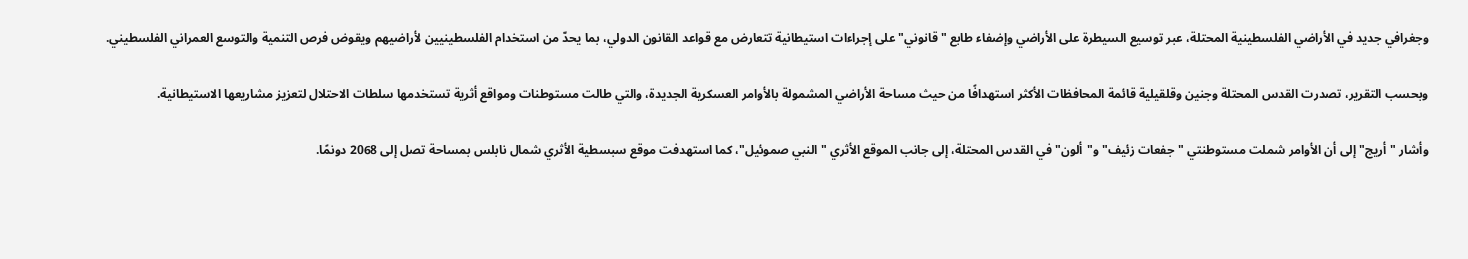وجغرافي جديد في الأراضي الفلسطينية المحتلة، عبر توسيع السيطرة على الأراضي وإضفاء طابع "قانوني" على إجراءات استيطانية تتعارض مع قواعد القانون الدولي، بما يحدّ من استخدام الفلسطينيين لأراضيهم ويقوض فرص التنمية والتوسع العمراني الفلسطيني.

وبحسب التقرير، تصدرت القدس المحتلة وجنين وقلقيلية قائمة المحافظات الأكثر استهدافًا من حيث مساحة الأراضي المشمولة بالأوامر العسكرية الجديدة، والتي طالت مستوطنات ومواقع أثرية تستخدمها سلطات الاحتلال لتعزيز مشاريعها الاستيطانية.

وأشار "أريج" إلى أن الأوامر شملت مستوطنتي "جفعات زئيف" و"ألون" في القدس المحتلة، إلى جانب الموقع الأثري "النبي صموئيل"، كما استهدفت موقع سبسطية الأثري شمال نابلس بمساحة تصل إلى 2068 دونمًا.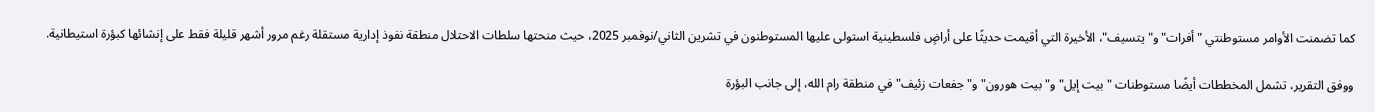كما تضمنت الأوامر مستوطنتي "أفرات" و"يتسيف"، الأخيرة التي أقيمت حديثًا على أراضٍ فلسطينية استولى عليها المستوطنون في تشرين الثاني/نوفمبر 2025، حيث منحتها سلطات الاحتلال منطقة نفوذ إدارية مستقلة رغم مرور أشهر قليلة فقط على إنشائها كبؤرة استيطانية.

ووفق التقرير، تشمل المخططات أيضًا مستوطنات "بيت إيل" و"بيت هورون" و"جفعات زئيف" في منطقة رام الله، إلى جانب البؤرة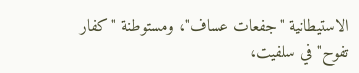الاستيطانية "جفعات عساف"، ومستوطنة "كفار تفوح" في سلفيت،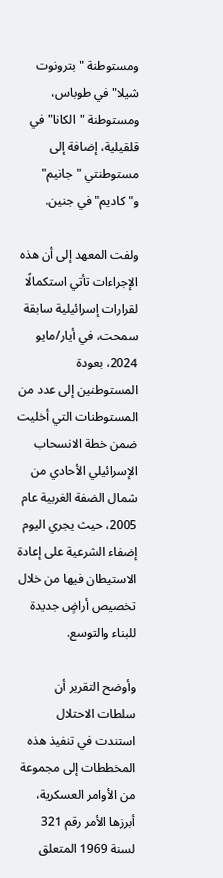ومستوطنة "بترونوت شيلا" في طوباس، ومستوطنة "الكانا" في قلقيلية، إضافة إلى مستوطنتي "جانيم" و"كاديم" في جنين.

ولفت المعهد إلى أن هذه الإجراءات تأتي استكمالًا لقرارات إسرائيلية سابقة سمحت، في أيار/مايو 2024، بعودة المستوطنين إلى عدد من المستوطنات التي أخليت ضمن خطة الانسحاب الإسرائيلي الأحادي من شمال الضفة الغربية عام 2005، حيث يجري اليوم إضفاء الشرعية على إعادة الاستيطان فيها من خلال تخصيص أراضٍ جديدة للبناء والتوسع.

وأوضح التقرير أن سلطات الاحتلال استندت في تنفيذ هذه المخططات إلى مجموعة من الأوامر العسكرية، أبرزها الأمر رقم 321 لسنة 1969 المتعلق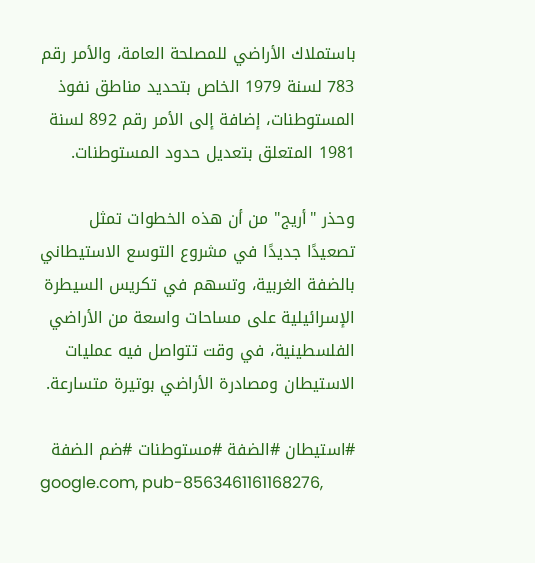باستملاك الأراضي للمصلحة العامة، والأمر رقم 783 لسنة 1979 الخاص بتحديد مناطق نفوذ المستوطنات، إضافة إلى الأمر رقم 892 لسنة 1981 المتعلق بتعديل حدود المستوطنات.

وحذر "أريج" من أن هذه الخطوات تمثل تصعيدًا جديدًا في مشروع التوسع الاستيطاني بالضفة الغربية، وتسهم في تكريس السيطرة الإسرائيلية على مساحات واسعة من الأراضي الفلسطينية، في وقت تتواصل فيه عمليات الاستيطان ومصادرة الأراضي بوتيرة متسارعة.

#استيطان #الضفة #مستوطنات #ضم الضفة
google.com, pub-8563461161168276,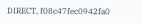DIRECT, f08c47fec0942fa0